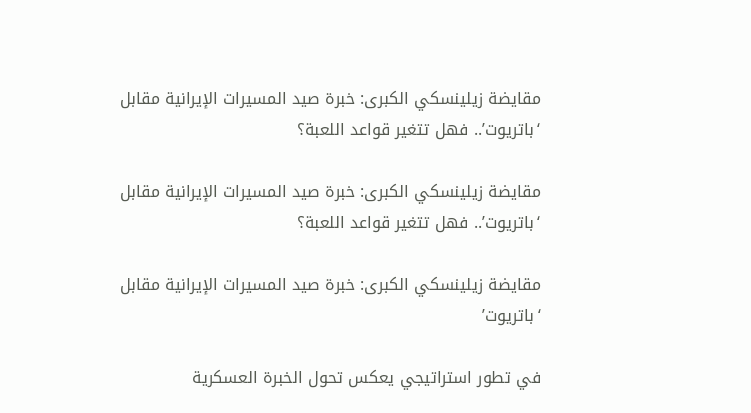مقايضة زيلينسكي الكبرى: خبرة صيد المسيرات الإيرانية مقابل ‘باتريوت’.. فهل تتغير قواعد اللعبة؟

مقايضة زيلينسكي الكبرى: خبرة صيد المسيرات الإيرانية مقابل ‘باتريوت’.. فهل تتغير قواعد اللعبة؟

مقايضة زيلينسكي الكبرى: خبرة صيد المسيرات الإيرانية مقابل ‘باتريوت’

في تطور استراتيجي يعكس تحول الخبرة العسكرية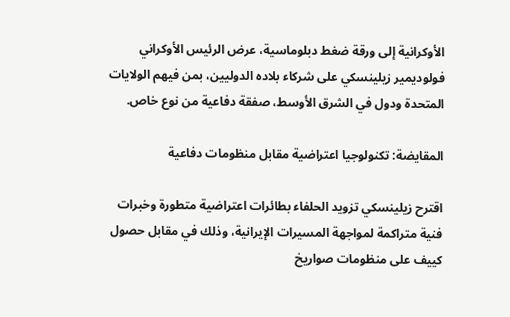الأوكرانية إلى ورقة ضغط دبلوماسية، عرض الرئيس الأوكراني فولوديمير زيلينسكي على شركاء بلاده الدوليين، بمن فيهم الولايات المتحدة ودول في الشرق الأوسط، صفقة دفاعية من نوع خاص.

المقايضة: تكنولوجيا اعتراضية مقابل منظومات دفاعية

اقترح زيلينسكي تزويد الحلفاء بطائرات اعتراضية متطورة وخبرات فنية متراكمة لمواجهة المسيرات الإيرانية، وذلك في مقابل حصول كييف على منظومات صواريخ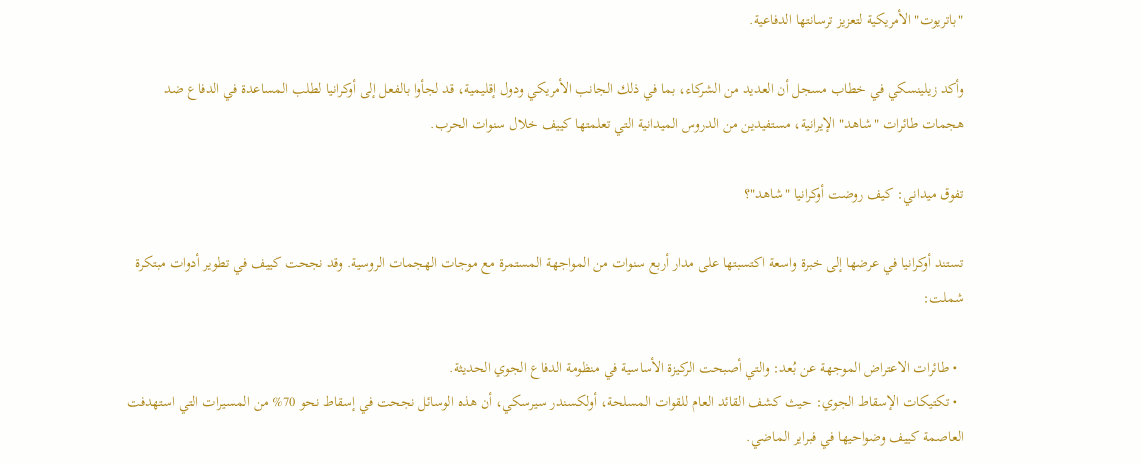"باتريوت" الأمريكية لتعزيز ترسانتها الدفاعية.

وأكد زيلينسكي في خطاب مسجل أن العديد من الشركاء، بما في ذلك الجانب الأمريكي ودول إقليمية، قد لجأوا بالفعل إلى أوكرانيا لطلب المساعدة في الدفاع ضد هجمات طائرات "شاهد" الإيرانية، مستفيدين من الدروس الميدانية التي تعلمتها كييف خلال سنوات الحرب.

تفوق ميداني: كيف روضت أوكرانيا "شاهد"؟

تستند أوكرانيا في عرضها إلى خبرة واسعة اكتسبتها على مدار أربع سنوات من المواجهة المستمرة مع موجات الهجمات الروسية. وقد نجحت كييف في تطوير أدوات مبتكرة شملت:

  • طائرات الاعتراض الموجهة عن بُعد: والتي أصبحت الركيزة الأساسية في منظومة الدفاع الجوي الحديثة.
  • تكتيكات الإسقاط الجوي: حيث كشف القائد العام للقوات المسلحة، أولكسندر سيرسكي، أن هذه الوسائل نجحت في إسقاط نحو 70% من المسيرات التي استهدفت العاصمة كييف وضواحيها في فبراير الماضي.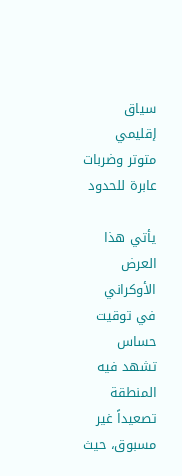سياق إقليمي متوتر وضربات عابرة للحدود

يأتي هذا العرض الأوكراني في توقيت حساس تشهد فيه المنطقة تصعيداً غير مسبوق، حيث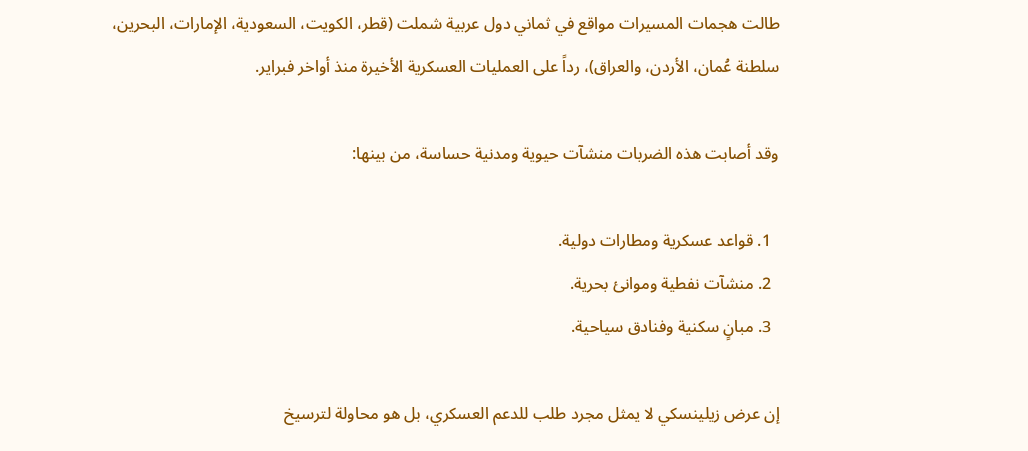طالت هجمات المسيرات مواقع في ثماني دول عربية شملت (قطر، الكويت، السعودية، الإمارات، البحرين، سلطنة عُمان، الأردن، والعراق)، رداً على العمليات العسكرية الأخيرة منذ أواخر فبراير.

وقد أصابت هذه الضربات منشآت حيوية ومدنية حساسة، من بينها:

  1. قواعد عسكرية ومطارات دولية.
  2. منشآت نفطية وموانئ بحرية.
  3. مبانٍ سكنية وفنادق سياحية.

إن عرض زيلينسكي لا يمثل مجرد طلب للدعم العسكري، بل هو محاولة لترسيخ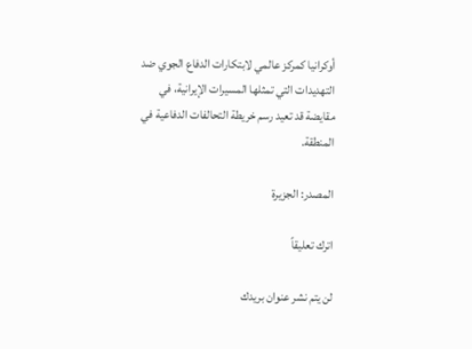أوكرانيا كمركز عالمي لابتكارات الدفاع الجوي ضد التهديدات التي تمثلها المسيرات الإيرانية، في مقايضة قد تعيد رسم خريطة التحالفات الدفاعية في المنطقة.

المصدر: الجزيرة

اترك تعليقاً

لن يتم نشر عنوان بريدك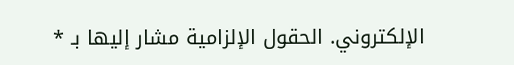الإلكتروني. الحقول الإلزامية مشار إليها بـ *